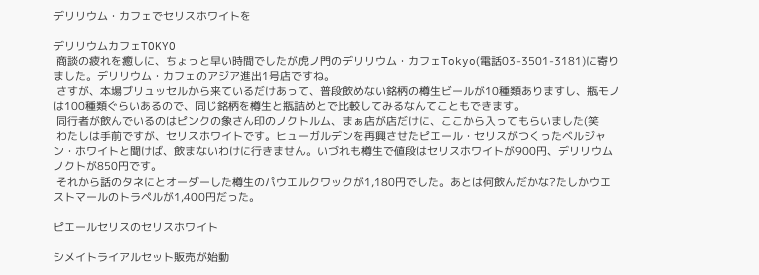デリリウム・カフェでセリスホワイトを

デリリウムカフェTOKYO
 商談の疲れを癒しに、ちょっと早い時間でしたが虎ノ門のデリリウム・カフェTokyo(電話03-3501-3181)に寄りました。デリリウム・カフェのアジア進出1号店ですね。
 さすが、本場ブリュッセルから来ているだけあって、普段飲めない銘柄の樽生ビールが10種類ありますし、瓶モノは100種類ぐらいあるので、同じ銘柄を樽生と瓶詰めとで比較してみるなんてこともできます。
 同行者が飲んでいるのはピンクの象さん印のノクトルム、まぁ店が店だけに、ここから入ってもらいました(笑
 わたしは手前ですが、セリスホワイトです。ヒューガルデンを再興させたピエール・セリスがつくったベルジャン・ホワイトと聞けば、飲まないわけに行きません。いづれも樽生で値段はセリスホワイトが900円、デリリウムノクトが850円です。
 それから話のタネにとオーダーした樽生のパウエルクワックが1,180円でした。あとは何飲んだかな?たしかウエストマールのトラペルが1,400円だった。

ピエールセリスのセリスホワイト

シメイトライアルセット販売が始動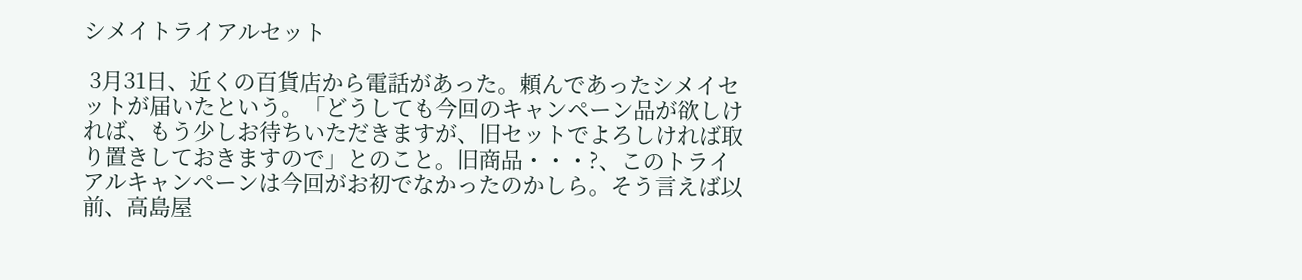シメイトライアルセット

 3月31日、近くの百貨店から電話があった。頼んであったシメイセットが届いたという。「どうしても今回のキャンペーン品が欲しければ、もう少しお待ちいただきますが、旧セットでよろしければ取り置きしておきますので」とのこと。旧商品・・・?、このトライアルキャンペーンは今回がお初でなかったのかしら。そう言えば以前、高島屋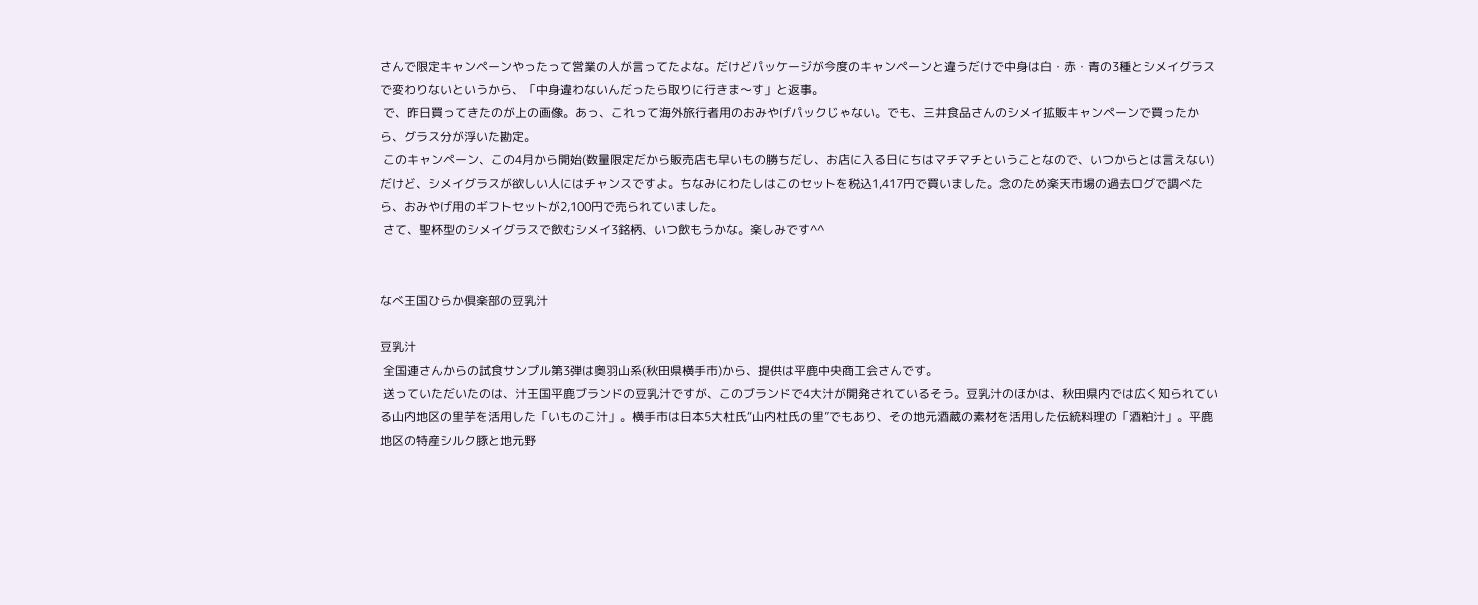さんで限定キャンペーンやったって営業の人が言ってたよな。だけどパッケージが今度のキャンペーンと違うだけで中身は白・赤・青の3種とシメイグラスで変わりないというから、「中身違わないんだったら取りに行きま〜す」と返事。
 で、昨日買ってきたのが上の画像。あっ、これって海外旅行者用のおみやげパックじゃない。でも、三井食品さんのシメイ拡販キャンペーンで買ったから、グラス分が浮いた勘定。
 このキャンペーン、この4月から開始(数量限定だから販売店も早いもの勝ちだし、お店に入る日にちはマチマチということなので、いつからとは言えない)だけど、シメイグラスが欲しい人にはチャンスですよ。ちなみにわたしはこのセットを税込1,417円で買いました。念のため楽天市場の過去ログで調べたら、おみやげ用のギフトセットが2,100円で売られていました。
 さて、聖杯型のシメイグラスで飲むシメイ3銘柄、いつ飲もうかな。楽しみです^^


なべ王国ひらか倶楽部の豆乳汁

豆乳汁
 全国連さんからの試食サンプル第3弾は奥羽山系(秋田県横手市)から、提供は平鹿中央商工会さんです。
 送っていただいたのは、汁王国平鹿ブランドの豆乳汁ですが、このブランドで4大汁が開発されているそう。豆乳汁のほかは、秋田県内では広く知られている山内地区の里芋を活用した「いものこ汁」。横手市は日本5大杜氏“山内杜氏の里”でもあり、その地元酒蔵の素材を活用した伝統料理の「酒粕汁」。平鹿地区の特産シルク豚と地元野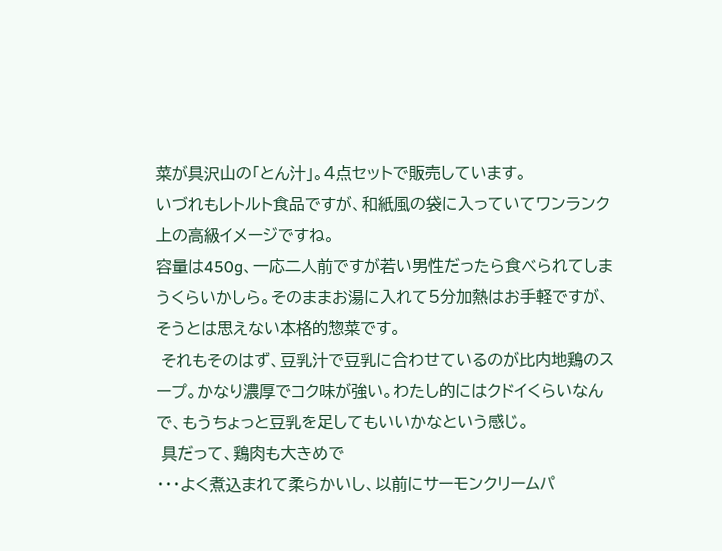菜が具沢山の「とん汁」。4点セットで販売しています。
いづれもレトルト食品ですが、和紙風の袋に入っていてワンランク上の高級イメージですね。
容量は450g、一応二人前ですが若い男性だったら食べられてしまうくらいかしら。そのままお湯に入れて5分加熱はお手軽ですが、そうとは思えない本格的惣菜です。
 それもそのはず、豆乳汁で豆乳に合わせているのが比内地鶏のスープ。かなり濃厚でコク味が強い。わたし的にはクドイくらいなんで、もうちょっと豆乳を足してもいいかなという感じ。
 具だって、鶏肉も大きめで
・・・よく煮込まれて柔らかいし、以前にサーモンクリームパ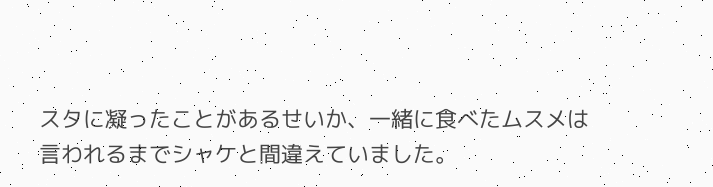スタに凝ったことがあるせいか、一緒に食べたムスメは言われるまでシャケと間違えていました。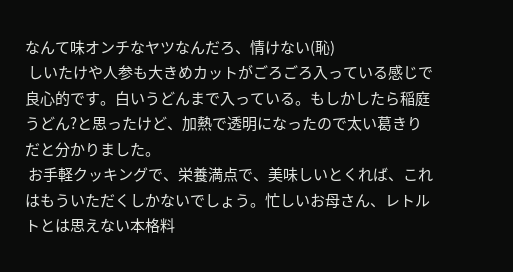なんて味オンチなヤツなんだろ、情けない(恥)
 しいたけや人参も大きめカットがごろごろ入っている感じで良心的です。白いうどんまで入っている。もしかしたら稲庭うどん?と思ったけど、加熱で透明になったので太い葛きりだと分かりました。
 お手軽クッキングで、栄養満点で、美味しいとくれば、これはもういただくしかないでしょう。忙しいお母さん、レトルトとは思えない本格料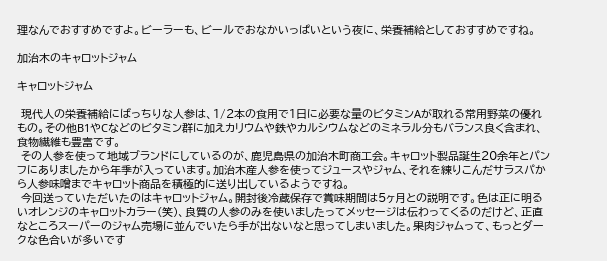理なんでおすすめですよ。ビーラーも、ビールでおなかいっぱいという夜に、栄養補給としておすすめですね。

加治木のキャロットジャム

キャロットジャム

 現代人の栄養補給にばっちりな人参は、1/2本の食用で1日に必要な量のビタミンAが取れる常用野菜の優れもの。その他B1やCなどのビタミン群に加えカリウムや鉄やカルシウムなどのミネラル分もバランス良く含まれ、食物繊維も豊富です。
 その人参を使って地域ブランドにしているのが、鹿児島県の加治木町商工会。キャロット製品誕生20余年とパンフにありましたから年季が入っています。加治木産人参を使ってジュースやジャム、それを練りこんだサラスパから人参味噌までキャロット商品を積極的に送り出しているようですね。
 今回送っていただいたのはキャロットジャム。開封後冷蔵保存で賞味期間は5ヶ月との説明です。色は正に明るいオレンジのキャロットカラー(笑)、良質の人参のみを使いましたってメッセージは伝わってくるのだけど、正直なところスーパーのジャム売場に並んでいたら手が出ないなと思ってしまいました。果肉ジャムって、もっとダークな色合いが多いです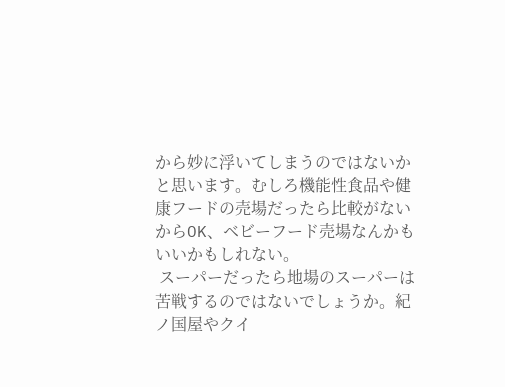から妙に浮いてしまうのではないかと思います。むしろ機能性食品や健康フードの売場だったら比較がないからOK、ベビーフード売場なんかもいいかもしれない。
 スーパーだったら地場のスーパーは苦戦するのではないでしょうか。紀ノ国屋やクイ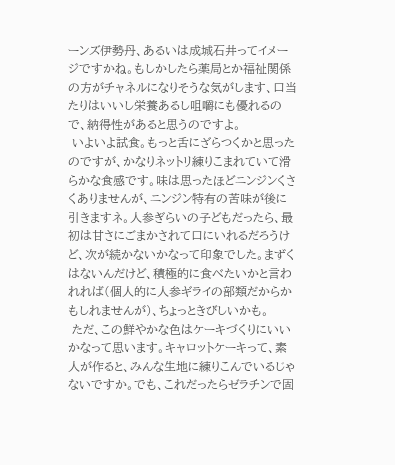ーンズ伊勢丹、あるいは成城石井ってイメージですかね。もしかしたら薬局とか福祉関係の方がチャネルになりそうな気がします、口当たりはいいし栄養あるし咀嚼にも優れるので、納得性があると思うのですよ。
 いよいよ試食。もっと舌にざらつくかと思ったのですが、かなりネットリ練りこまれていて滑らかな食感です。味は思ったほどニンジンくさくありませんが、ニンジン特有の苦味が後に引きますネ。人参ぎらいの子どもだったら、最初は甘さにごまかされて口にいれるだろうけど、次が続かないかなって印象でした。まずくはないんだけど、積極的に食べたいかと言われれば(個人的に人参ギライの部類だからかもしれませんが)、ちょっときびしいかも。
 ただ、この鮮やかな色はケーキづくりにいいかなって思います。キャロットケーキって、素人が作ると、みんな生地に練りこんでいるじゃないですか。でも、これだったらゼラチンで固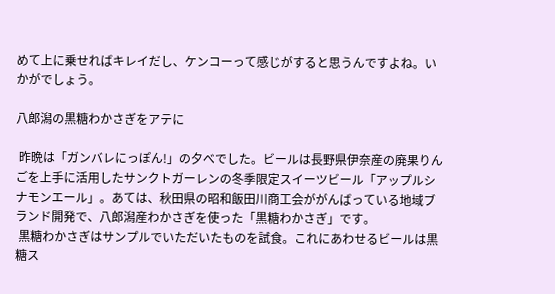めて上に乗せればキレイだし、ケンコーって感じがすると思うんですよね。いかがでしょう。

八郎潟の黒糖わかさぎをアテに

 昨晩は「ガンバレにっぽん!」の夕べでした。ビールは長野県伊奈産の廃果りんごを上手に活用したサンクトガーレンの冬季限定スイーツビール「アップルシナモンエール」。あては、秋田県の昭和飯田川商工会ががんばっている地域ブランド開発で、八郎潟産わかさぎを使った「黒糖わかさぎ」です。
 黒糖わかさぎはサンプルでいただいたものを試食。これにあわせるビールは黒糖ス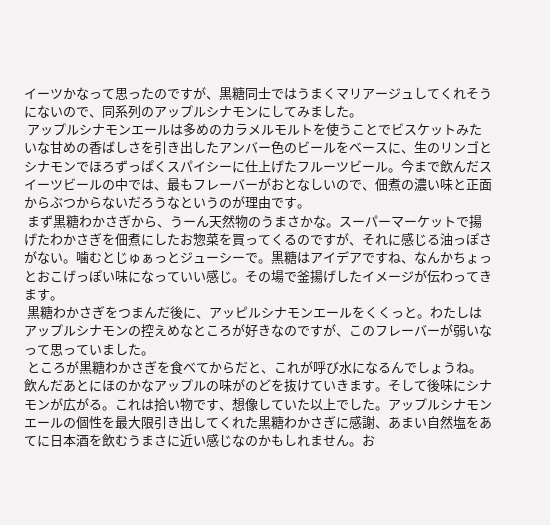イーツかなって思ったのですが、黒糖同士ではうまくマリアージュしてくれそうにないので、同系列のアップルシナモンにしてみました。
 アップルシナモンエールは多めのカラメルモルトを使うことでビスケットみたいな甘めの香ばしさを引き出したアンバー色のビールをベースに、生のリンゴとシナモンでほろずっぱくスパイシーに仕上げたフルーツビール。今まで飲んだスイーツビールの中では、最もフレーバーがおとなしいので、佃煮の濃い味と正面からぶつからないだろうなというのが理由です。
 まず黒糖わかさぎから、うーん天然物のうまさかな。スーパーマーケットで揚げたわかさぎを佃煮にしたお惣菜を買ってくるのですが、それに感じる油っぽさがない。噛むとじゅぁっとジューシーで。黒糖はアイデアですね、なんかちょっとおこげっぽい味になっていい感じ。その場で釜揚げしたイメージが伝わってきます。
 黒糖わかさぎをつまんだ後に、アッピルシナモンエールをくくっと。わたしはアップルシナモンの控えめなところが好きなのですが、このフレーバーが弱いなって思っていました。
 ところが黒糖わかさぎを食べてからだと、これが呼び水になるんでしょうね。
飲んだあとにほのかなアップルの味がのどを抜けていきます。そして後味にシナモンが広がる。これは拾い物です、想像していた以上でした。アップルシナモンエールの個性を最大限引き出してくれた黒糖わかさぎに感謝、あまい自然塩をあてに日本酒を飲むうまさに近い感じなのかもしれません。お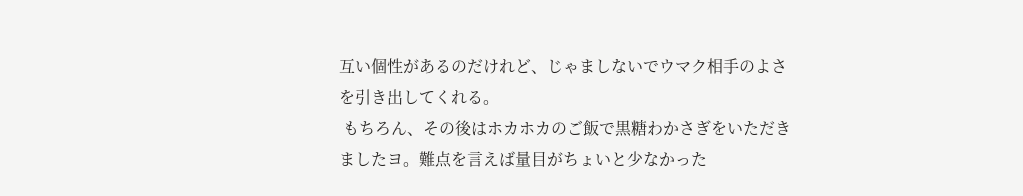互い個性があるのだけれど、じゃましないでウマク相手のよさを引き出してくれる。
 もちろん、その後はホカホカのご飯で黒糖わかさぎをいただきましたヨ。難点を言えば量目がちょいと少なかった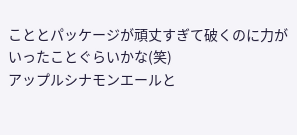こととパッケージが頑丈すぎて破くのに力がいったことぐらいかな(笑)
アップルシナモンエールと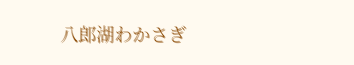八郎湖わかさぎ